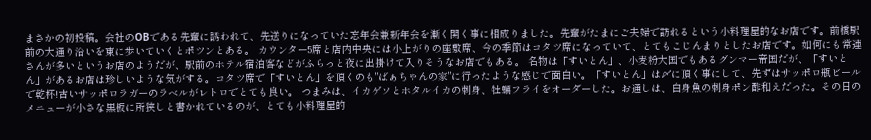まさかの初投稿。会社のOBである先輩に誘われて、先送りになっていた忘年会兼新年会を漸く開く事に相成りました。先輩がたまにご夫婦で訪れるという小料理屋的なお店です。前橋駅前の大通り沿いを東に歩いていくとポツンとある。 カウンター5席と店内中央には小上がりの座敷席、今の季節はコタツ席になっていて、とてもこじんまりとしたお店です。如何にも常連さんが多いというお店のようだが、駅前のホテル宿泊客などがふらっと夜に出掛けて入りそうなお店でもある。 名物は「すいとん」、小麦粉大国でもあるグンマー帝国だが、「すいとん」があるお店は珍しいような気がする。コタツ席で「すいとん」を頂くのも"ばぁちゃんの家"に行ったような感じで面白い。「すいとん」は〆に頂く事にして、先ずはサッポロ瓶ビールで乾杯!古いサッポロラガーのラベルがレトロでとても良い。 つまみは、イカゲソとホタルイカの刺身、牡蠣フライをオーダーした。お通しは、白身魚の刺身ポン酢和えだった。その日のメニューが小さな黒板に所狭しと書かれているのが、とても小料理屋的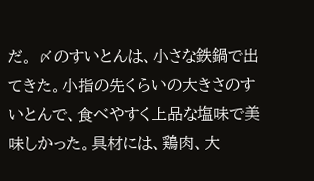だ。 〆のすいとんは、小さな鉄鍋で出てきた。小指の先くらいの大きさのすいとんで、食べやすく上品な塩味で美味しかった。具材には、鶏肉、大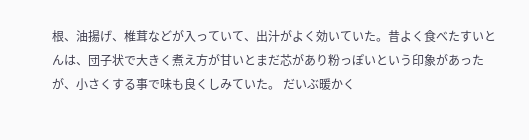根、油揚げ、椎茸などが入っていて、出汁がよく効いていた。昔よく食べたすいとんは、団子状で大きく煮え方が甘いとまだ芯があり粉っぽいという印象があったが、小さくする事で味も良くしみていた。 だいぶ暖かく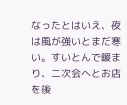なったとはいえ、夜は風が強いとまだ寒い。すいとんで暖まり、二次会へとお店を後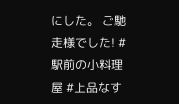にした。 ご馳走様でした! #駅前の小料理屋 #上品なす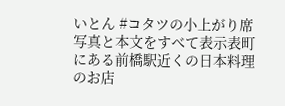いとん #コタツの小上がり席
写真と本文をすべて表示表町にある前橋駅近くの日本料理のお店